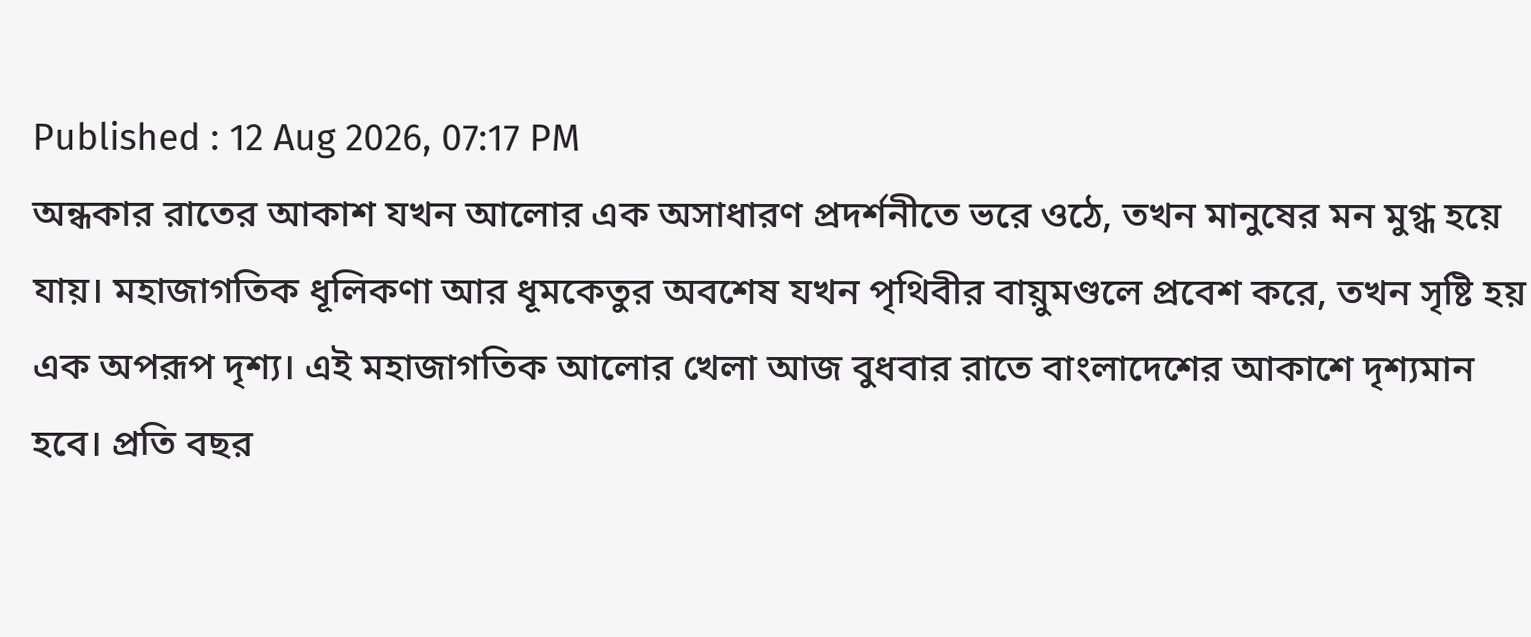Published : 12 Aug 2026, 07:17 PM
অন্ধকার রাতের আকাশ যখন আলোর এক অসাধারণ প্রদর্শনীতে ভরে ওঠে, তখন মানুষের মন মুগ্ধ হয়ে যায়। মহাজাগতিক ধূলিকণা আর ধূমকেতুর অবশেষ যখন পৃথিবীর বায়ুমণ্ডলে প্রবেশ করে, তখন সৃষ্টি হয় এক অপরূপ দৃশ্য। এই মহাজাগতিক আলোর খেলা আজ বুধবার রাতে বাংলাদেশের আকাশে দৃশ্যমান হবে। প্রতি বছর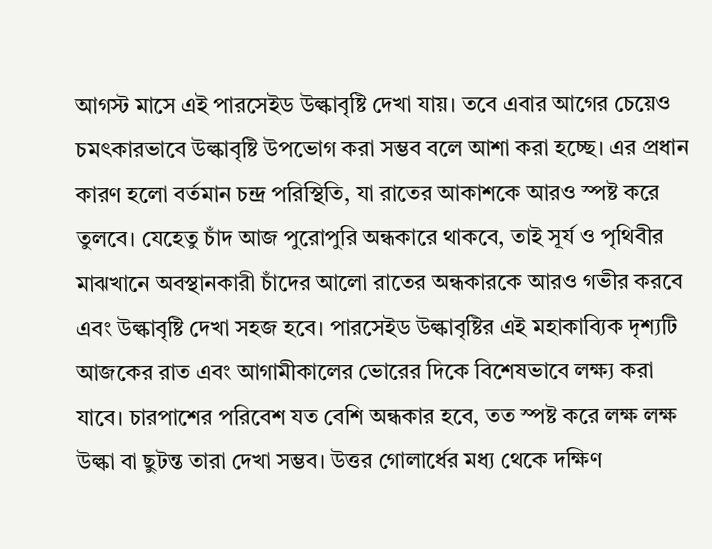আগস্ট মাসে এই পারসেইড উল্কাবৃষ্টি দেখা যায়। তবে এবার আগের চেয়েও চমৎকারভাবে উল্কাবৃষ্টি উপভোগ করা সম্ভব বলে আশা করা হচ্ছে। এর প্রধান কারণ হলো বর্তমান চন্দ্র পরিস্থিতি, যা রাতের আকাশকে আরও স্পষ্ট করে তুলবে। যেহেতু চাঁদ আজ পুরোপুরি অন্ধকারে থাকবে, তাই সূর্য ও পৃথিবীর মাঝখানে অবস্থানকারী চাঁদের আলো রাতের অন্ধকারকে আরও গভীর করবে এবং উল্কাবৃষ্টি দেখা সহজ হবে। পারসেইড উল্কাবৃষ্টির এই মহাকাব্যিক দৃশ্যটি আজকের রাত এবং আগামীকালের ভোরের দিকে বিশেষভাবে লক্ষ্য করা যাবে। চারপাশের পরিবেশ যত বেশি অন্ধকার হবে, তত স্পষ্ট করে লক্ষ লক্ষ উল্কা বা ছুটন্ত তারা দেখা সম্ভব। উত্তর গোলার্ধের মধ্য থেকে দক্ষিণ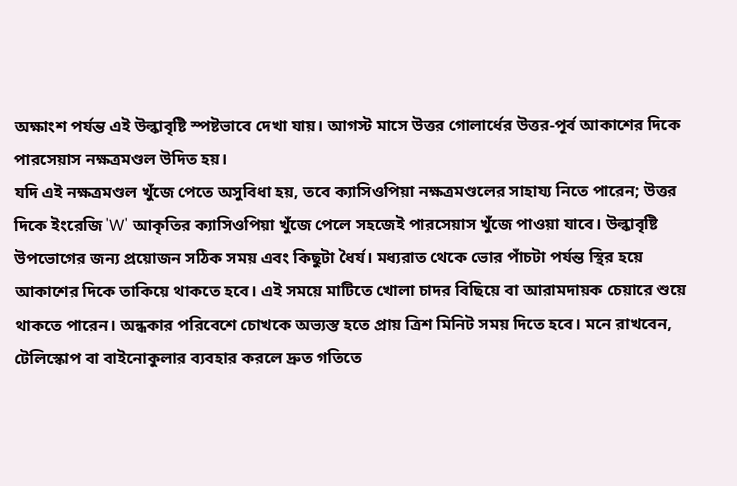অক্ষাংশ পর্যন্ত এই উল্কাবৃষ্টি স্পষ্টভাবে দেখা যায়। আগস্ট মাসে উত্তর গোলার্ধের উত্তর-পূর্ব আকাশের দিকে পারসেয়াস নক্ষত্রমণ্ডল উদিত হয়।
যদি এই নক্ষত্রমণ্ডল খুঁজে পেতে অসুবিধা হয়, তবে ক্যাসিওপিয়া নক্ষত্রমণ্ডলের সাহায্য নিতে পারেন; উত্তর দিকে ইংরেজি 'W' আকৃতির ক্যাসিওপিয়া খুঁজে পেলে সহজেই পারসেয়াস খুঁজে পাওয়া যাবে। উল্কাবৃষ্টি উপভোগের জন্য প্রয়োজন সঠিক সময় এবং কিছুটা ধৈর্য। মধ্যরাত থেকে ভোর পাঁচটা পর্যন্ত স্থির হয়ে আকাশের দিকে তাকিয়ে থাকতে হবে। এই সময়ে মাটিতে খোলা চাদর বিছিয়ে বা আরামদায়ক চেয়ারে শুয়ে থাকতে পারেন। অন্ধকার পরিবেশে চোখকে অভ্যস্ত হতে প্রায় ত্রিশ মিনিট সময় দিতে হবে। মনে রাখবেন, টেলিস্কোপ বা বাইনোকুলার ব্যবহার করলে দ্রুত গতিতে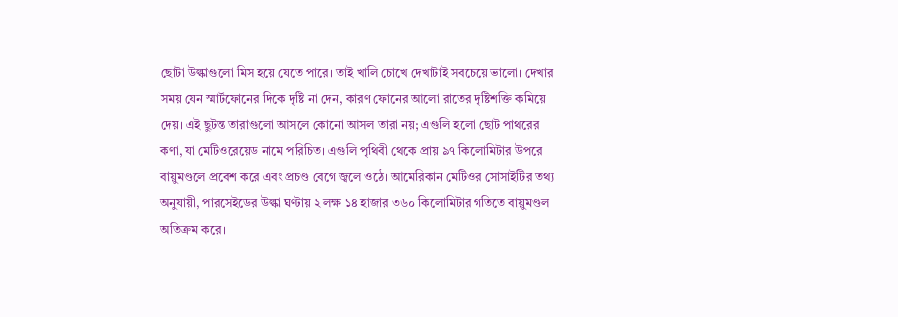ছোটা উল্কাগুলো মিস হয়ে যেতে পারে। তাই খালি চোখে দেখাটাই সবচেয়ে ভালো। দেখার সময় যেন স্মার্টফোনের দিকে দৃষ্টি না দেন, কারণ ফোনের আলো রাতের দৃষ্টিশক্তি কমিয়ে দেয়। এই ছুটন্ত তারাগুলো আসলে কোনো আসল তারা নয়; এগুলি হলো ছোট পাথরের কণা, যা মেটিওরেয়েড নামে পরিচিত। এগুলি পৃথিবী থেকে প্রায় ৯৭ কিলোমিটার উপরে বায়ুমণ্ডলে প্রবেশ করে এবং প্রচণ্ড বেগে জ্বলে ওঠে। আমেরিকান মেটিওর সোসাইটির তথ্য অনুযায়ী, পারসেইডের উল্কা ঘণ্টায় ২ লক্ষ ১৪ হাজার ৩৬০ কিলোমিটার গতিতে বায়ুমণ্ডল অতিক্রম করে।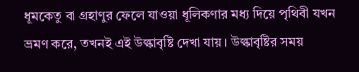ধূমকেতু বা গ্রহাণুর ফেলে যাওয়া ধূলিকণার মধ্য দিয়ে পৃথিবী যখন ভ্রমণ করে, তখনই এই উল্কাবৃষ্টি দেখা যায়। উল্কাবৃষ্টির সময়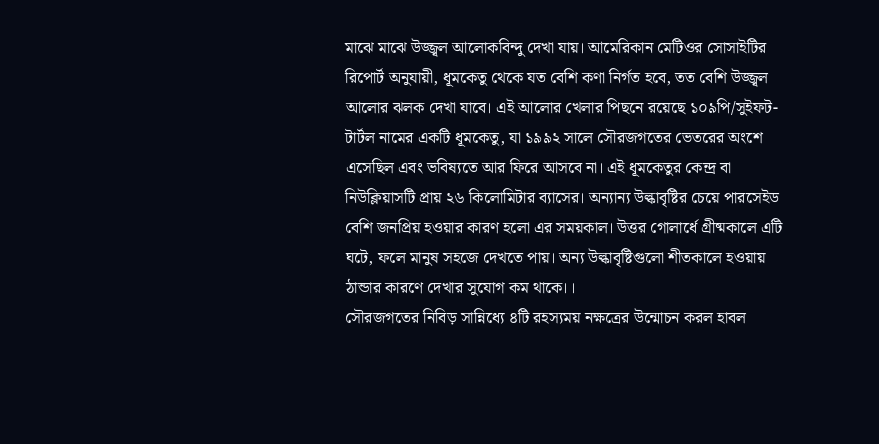মাঝে মাঝে উজ্জ্বল আলোকবিন্দু দেখা যায়। আমেরিকান মেটিওর সোসাইটির রিপোর্ট অনুযায়ী, ধূমকেতু থেকে যত বেশি কণা নির্গত হবে, তত বেশি উজ্জ্বল আলোর ঝলক দেখা যাবে। এই আলোর খেলার পিছনে রয়েছে ১০৯পি/সুইফট-টার্টল নামের একটি ধূমকেতু, যা ১৯৯২ সালে সৌরজগতের ভেতরের অংশে এসেছিল এবং ভবিষ্যতে আর ফিরে আসবে না। এই ধূমকেতুর কেন্দ্র বা নিউক্লিয়াসটি প্রায় ২৬ কিলোমিটার ব্যাসের। অন্যান্য উল্কাবৃষ্টির চেয়ে পারসেইড বেশি জনপ্রিয় হওয়ার কারণ হলো এর সময়কাল। উত্তর গোলার্ধে গ্রীষ্মকালে এটি ঘটে, ফলে মানুষ সহজে দেখতে পায়। অন্য উল্কাবৃষ্টিগুলো শীতকালে হওয়ায় ঠান্ডার কারণে দেখার সুযোগ কম থাকে।।
সৌরজগতের নিবিড় সান্নিধ্যে ৪টি রহস্যময় নক্ষত্রের উন্মোচন করল হাবল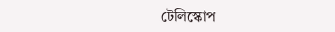টেলিস্কোপ